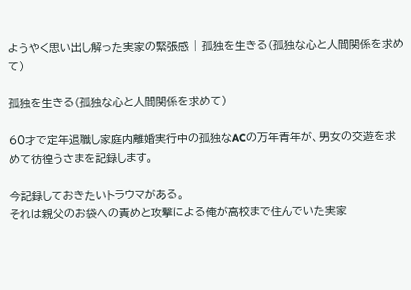ようやく思い出し解った実家の緊張感 | 孤独を生きる(孤独な心と人間関係を求めて)

孤独を生きる(孤独な心と人間関係を求めて)

60才で定年退職し家庭内離婚実行中の孤独なACの万年青年が、男女の交遊を求めて彷徨うさまを記録します。

今記録しておきたいトラウマがある。
それは親父のお袋への責めと攻撃による俺が高校まで住んでいた実家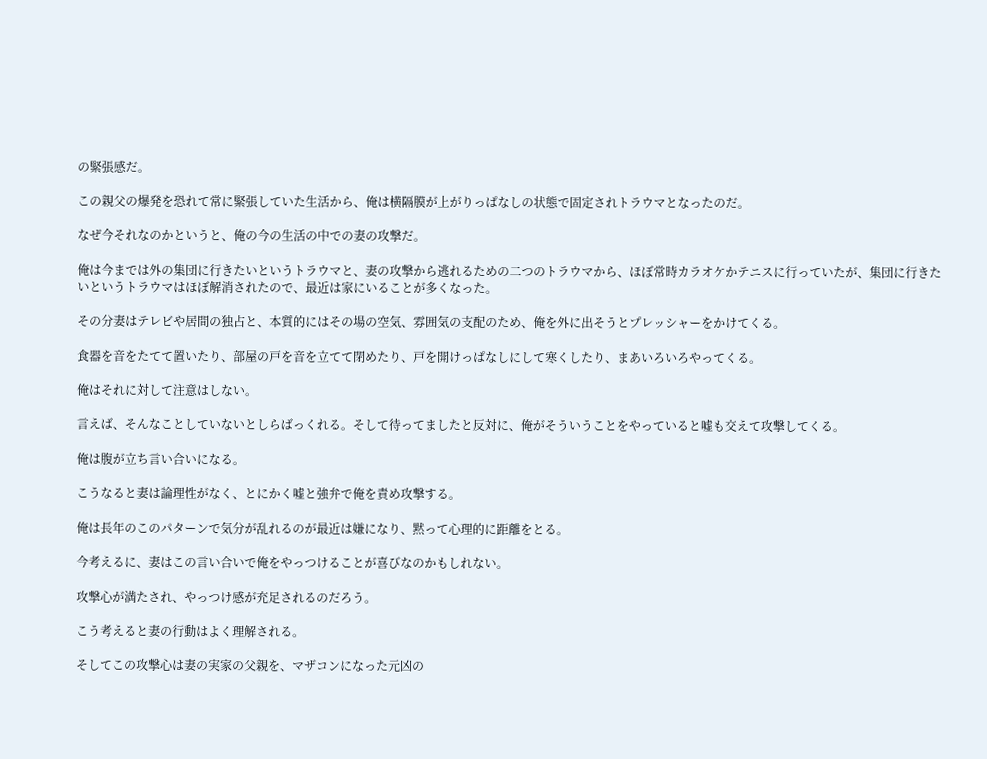の緊張感だ。

この親父の爆発を恐れて常に緊張していた生活から、俺は横隔膜が上がりっぱなしの状態で固定されトラウマとなったのだ。

なぜ今それなのかというと、俺の今の生活の中での妻の攻撃だ。

俺は今までは外の集団に行きたいというトラウマと、妻の攻撃から逃れるための二つのトラウマから、ほぼ常時カラオケかテニスに行っていたが、集団に行きたいというトラウマはほぼ解消されたので、最近は家にいることが多くなった。

その分妻はテレビや居間の独占と、本質的にはその場の空気、雰囲気の支配のため、俺を外に出そうとプレッシャーをかけてくる。

食器を音をたてて置いたり、部屋の戸を音を立てて閉めたり、戸を開けっぱなしにして寒くしたり、まあいろいろやってくる。

俺はそれに対して注意はしない。

言えば、そんなことしていないとしらばっくれる。そして待ってましたと反対に、俺がそういうことをやっていると嘘も交えて攻撃してくる。

俺は腹が立ち言い合いになる。

こうなると妻は論理性がなく、とにかく嘘と強弁で俺を責め攻撃する。

俺は長年のこのパターンで気分が乱れるのが最近は嫌になり、黙って心理的に距離をとる。

今考えるに、妻はこの言い合いで俺をやっつけることが喜びなのかもしれない。

攻撃心が満たされ、やっつけ感が充足されるのだろう。

こう考えると妻の行動はよく理解される。

そしてこの攻撃心は妻の実家の父親を、マザコンになった元凶の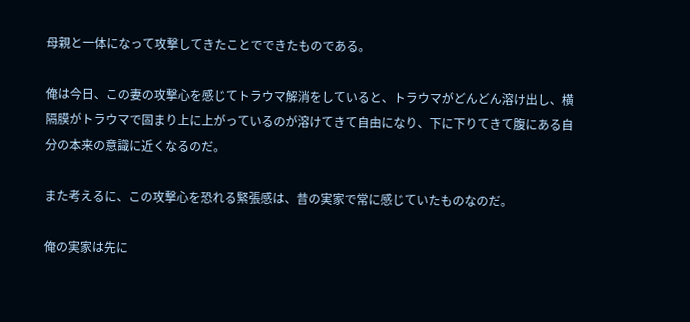母親と一体になって攻撃してきたことでできたものである。

俺は今日、この妻の攻撃心を感じてトラウマ解消をしていると、トラウマがどんどん溶け出し、横隔膜がトラウマで固まり上に上がっているのが溶けてきて自由になり、下に下りてきて腹にある自分の本来の意識に近くなるのだ。

また考えるに、この攻撃心を恐れる緊張感は、昔の実家で常に感じていたものなのだ。

俺の実家は先に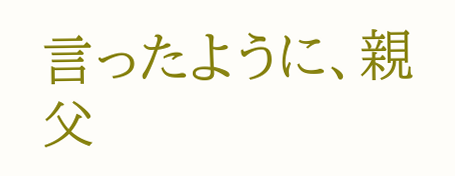言ったように、親父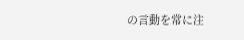の言動を常に注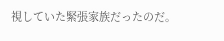視していた緊張家族だったのだ。